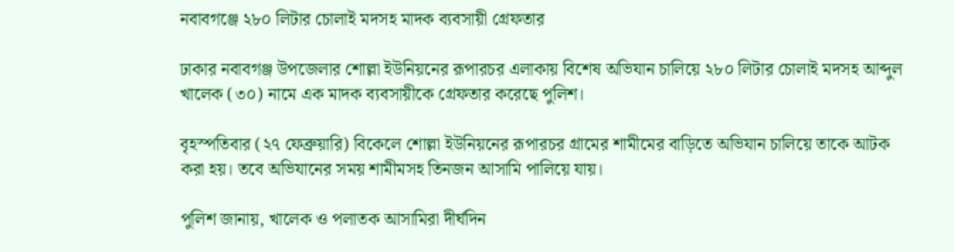নবাবগঞ্জে ২৮০ লিটার চোলাই মদসহ মাদক ব্যবসায়ী গ্রেফতার

ঢাকার নবাবগঞ্জ উপজেলার শোল্লা ইউনিয়নের রূপারচর এলাকায় বিশেষ অভিযান চালিয়ে ২৮০ লিটার চোলাই মদসহ আব্দুল খালেক (৩০) নামে এক মাদক ব্যবসায়ীকে গ্রেফতার করেছে পুলিশ।

বৃহস্পতিবার (২৭ ফেব্রুয়ারি) বিকেলে শোল্লা ইউনিয়নের রূপারচর গ্রামের শামীমের বাড়িতে অভিযান চালিয়ে তাকে আটক করা হয়। তবে অভিযানের সময় শামীমসহ তিনজন আসামি পালিয়ে যায়।

পুলিশ জানায়, খালেক ও পলাতক আসামিরা দীর্ঘদিন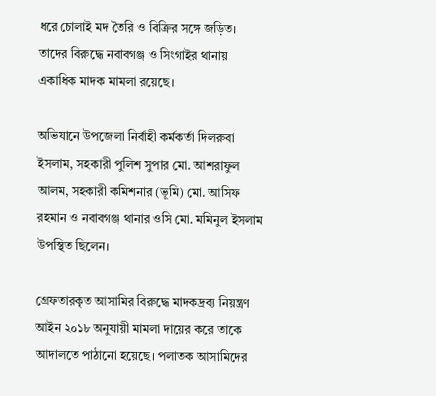ধরে চোলাই মদ তৈরি ও বিক্রির সঙ্গে জড়িত। তাদের বিরুদ্ধে নবাবগঞ্জ ও সিংগাইর থানায় একাধিক মাদক মামলা রয়েছে।

অভিযানে উপজেলা নির্বাহী কর্মকর্তা দিলরুবা ইসলাম, সহকারী পুলিশ সুপার মো. আশরাফুল আলম, সহকারী কমিশনার (ভূমি) মো. আসিফ রহমান ও নবাবগঞ্জ থানার ওসি মো. মমিনুল ইসলাম উপস্থিত ছিলেন।

গ্রেফতারকৃত আসামির বিরুদ্ধে মাদকদ্রব্য নিয়ন্ত্রণ আইন ২০১৮ অনুযায়ী মামলা দায়ের করে তাকে আদালতে পাঠানো হয়েছে। পলাতক আসামিদের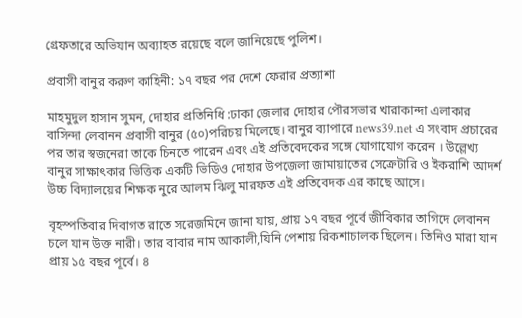গ্রেফতারে অভিযান অব্যাহত রয়েছে বলে জানিয়েছে পুলিশ।

প্রবাসী বানুর করুণ কাহিনী: ১৭ বছর পর দেশে ফেরার প্রত্যাশা

মাহমুদুল হাসান সুমন, দোহার প্রতিনিধি :ঢাকা জেলার দোহার পৌরসভার খারাকান্দা এলাকার বাসিন্দা লেবানন প্রবাসী বানুর (৫০)পরিচয় মিলেছে। বানুর ব্যাপারে news39.net এ সংবাদ প্রচারের পর তার স্বজনেরা তাকে চিনতে পারেন এবং এই প্রতিবেদকের সঙ্গে যোগাযোগ করেন । উল্লেখ্য বানুর সাক্ষাৎকার ভিত্তিক একটি ভিডিও দোহার উপজেলা জামায়াতের সেক্রেটারি ও ইকরাশি আদর্শ উচ্চ বিদ্যালয়ের শিক্ষক নুরে আলম ঝিলু মারফত এই প্রতিবেদক এর কাছে আসে।

বৃহস্পতিবার দিবাগত রাতে সরেজমিনে জানা যায়, প্রায় ১৭ বছর পূর্বে জীবিকার তাগিদে লেবানন চলে যান উক্ত নারী। তার বাবার নাম আকালী,যিনি পেশায় রিকশাচালক ছিলেন। তিনিও মারা যান প্রায় ১৫ বছর পূর্বে। ৪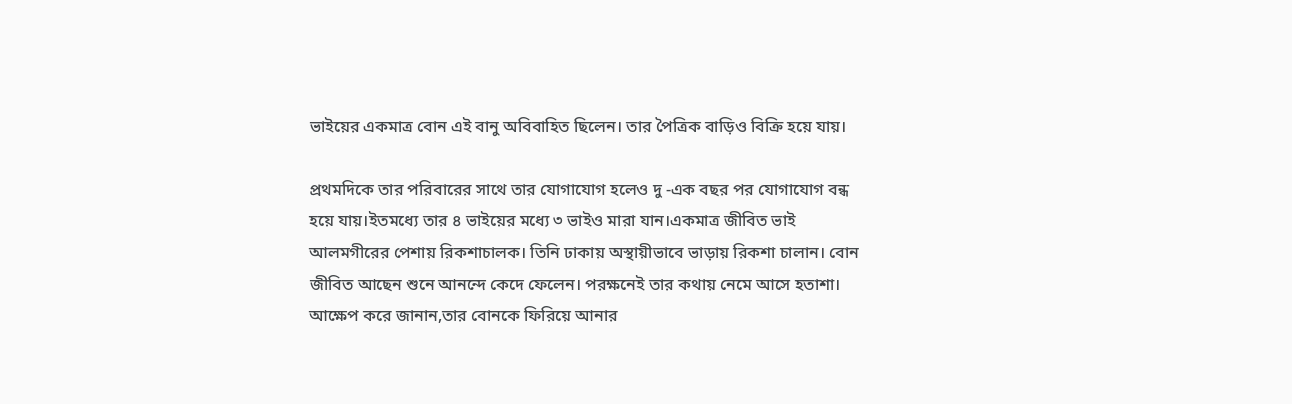ভাইয়ের একমাত্র বোন এই বানু অবিবাহিত ছিলেন। তার পৈত্রিক বাড়িও বিক্রি হয়ে যায়।

প্রথমদিকে তার পরিবারের সাথে তার যোগাযোগ হলেও দু -এক বছর পর যোগাযোগ বন্ধ হয়ে যায়।ইতমধ্যে তার ৪ ভাইয়ের মধ্যে ৩ ভাইও মারা যান।একমাত্র জীবিত ভাই আলমগীরের পেশায় রিকশাচালক। তিনি ঢাকায় অস্থায়ীভাবে ভাড়ায় রিকশা চালান। বোন জীবিত আছেন শুনে আনন্দে কেদে ফেলেন। পরক্ষনেই তার কথায় নেমে আসে হতাশা। আক্ষেপ করে জানান,তার বোনকে ফিরিয়ে আনার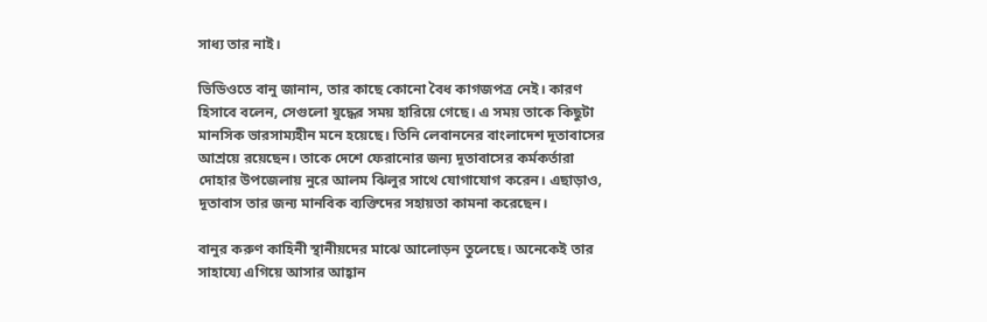সাধ্য তার নাই।

ভিডিওতে বানু জানান, তার কাছে কোনো বৈধ কাগজপত্র নেই। কারণ হিসাবে বলেন, সেগুলো যুদ্ধের সময় হারিয়ে গেছে। এ সময় তাকে কিছুটা মানসিক ভারসাম্যহীন মনে হয়েছে। তিনি লেবাননের বাংলাদেশ দূতাবাসের আশ্রয়ে রয়েছেন। তাকে দেশে ফেরানোর জন্য দূতাবাসের কর্মকর্তারা দোহার উপজেলায় নুরে আলম ঝিলুর সাথে যোগাযোগ করেন। এছাড়াও, দূতাবাস তার জন্য মানবিক ব্যক্তিদের সহায়তা কামনা করেছেন।

বানুর করুণ কাহিনী স্থানীয়দের মাঝে আলোড়ন তুলেছে। অনেকেই তার সাহায্যে এগিয়ে আসার আহ্বান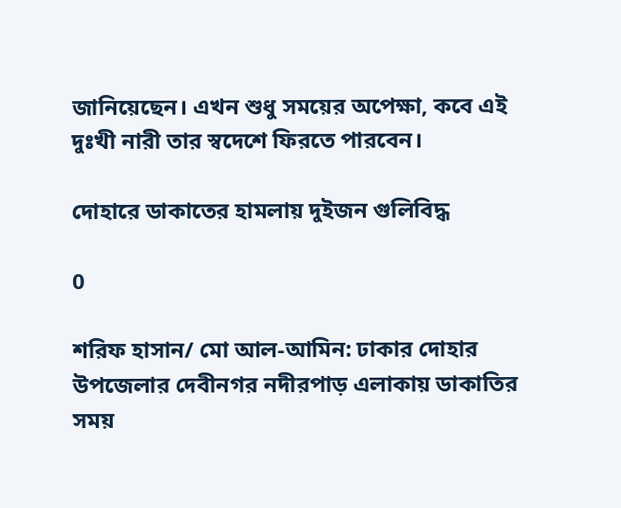জানিয়েছেন। এখন শুধু সময়ের অপেক্ষা, কবে এই দুঃখী নারী তার স্বদেশে ফিরতে পারবেন।

দোহারে ডাকাতের হামলায় দুইজন গুলিবিদ্ধ

0

শরিফ হাসান/ মো আল-আমিন: ঢাকার দোহার উপজেলার দেবীনগর নদীরপাড় এলাকায় ডাকাতির সময়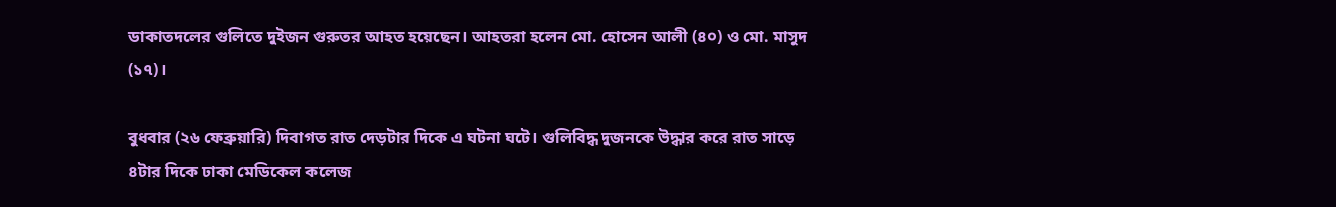ডাকাতদলের গুলিতে দুইজন গুরুতর আহত হয়েছেন। আহতরা হলেন মো. হোসেন আলী (৪০) ও মো. মাসুদ (১৭)।

বুধবার (২৬ ফেব্রুয়ারি) দিবাগত রাত দেড়টার দিকে এ ঘটনা ঘটে। গুলিবিদ্ধ দুজনকে উদ্ধার করে রাত সাড়ে ৪টার দিকে ঢাকা মেডিকেল কলেজ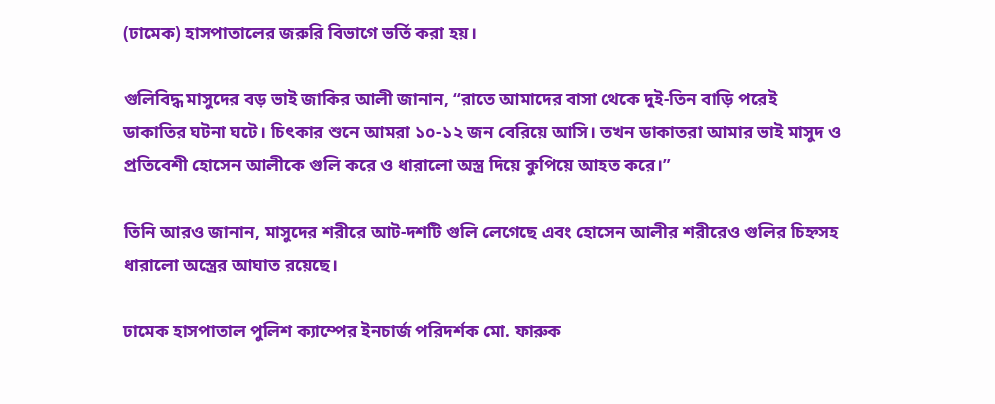(ঢামেক) হাসপাতালের জরুরি বিভাগে ভর্তি করা হয়।

গুলিবিদ্ধ মাসুদের বড় ভাই জাকির আলী জানান, “রাতে আমাদের বাসা থেকে দুই-তিন বাড়ি পরেই ডাকাতির ঘটনা ঘটে। চিৎকার শুনে আমরা ১০-১২ জন বেরিয়ে আসি। তখন ডাকাতরা আমার ভাই মাসুদ ও প্রতিবেশী হোসেন আলীকে গুলি করে ও ধারালো অস্ত্র দিয়ে কুপিয়ে আহত করে।”

তিনি আরও জানান, মাসুদের শরীরে আট-দশটি গুলি লেগেছে এবং হোসেন আলীর শরীরেও গুলির চিহ্নসহ ধারালো অস্ত্রের আঘাত রয়েছে।

ঢামেক হাসপাতাল পুলিশ ক্যাম্পের ইনচার্জ পরিদর্শক মো. ফারুক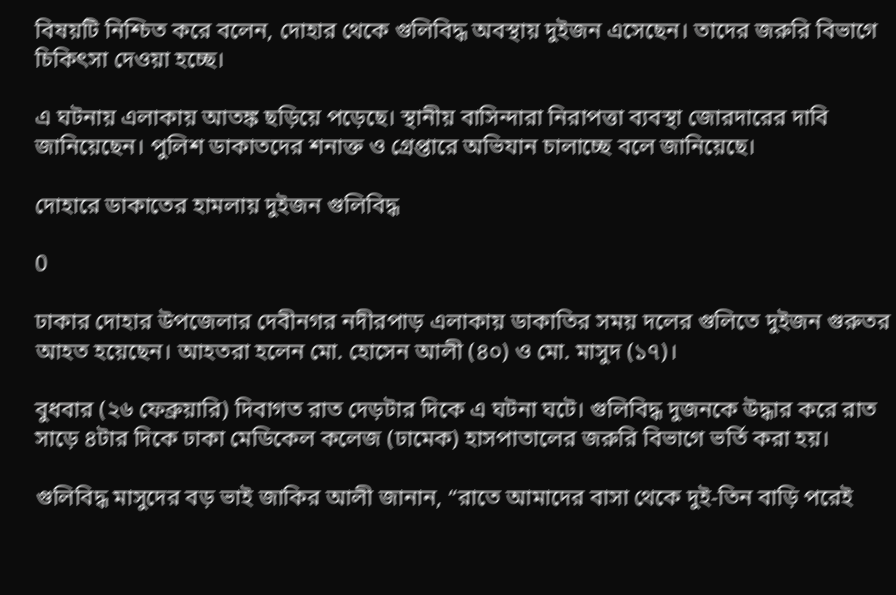বিষয়টি নিশ্চিত করে বলেন, দোহার থেকে গুলিবিদ্ধ অবস্থায় দুইজন এসেছেন। তাদের জরুরি বিভাগে চিকিৎসা দেওয়া হচ্ছে।

এ ঘটনায় এলাকায় আতঙ্ক ছড়িয়ে পড়েছে। স্থানীয় বাসিন্দারা নিরাপত্তা ব্যবস্থা জোরদারের দাবি জানিয়েছেন। পুলিশ ডাকাতদের শনাক্ত ও গ্রেপ্তারে অভিযান চালাচ্ছে বলে জানিয়েছে।

দোহারে ডাকাতের হামলায় দুইজন গুলিবিদ্ধ

0

ঢাকার দোহার উপজেলার দেবীনগর নদীরপাড় এলাকায় ডাকাতির সময় দলের গুলিতে দুইজন গুরুতর আহত হয়েছেন। আহতরা হলেন মো. হোসেন আলী (৪০) ও মো. মাসুদ (১৭)।

বুধবার (২৬ ফেব্রুয়ারি) দিবাগত রাত দেড়টার দিকে এ ঘটনা ঘটে। গুলিবিদ্ধ দুজনকে উদ্ধার করে রাত সাড়ে ৪টার দিকে ঢাকা মেডিকেল কলেজ (ঢামেক) হাসপাতালের জরুরি বিভাগে ভর্তি করা হয়।

গুলিবিদ্ধ মাসুদের বড় ভাই জাকির আলী জানান, “রাতে আমাদের বাসা থেকে দুই-তিন বাড়ি পরেই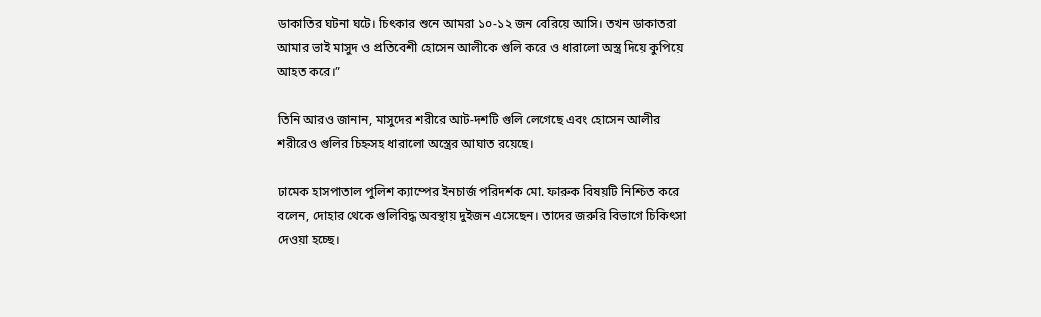ডাকাতির ঘটনা ঘটে। চিৎকার শুনে আমরা ১০-১২ জন বেরিয়ে আসি। তখন ডাকাতরা আমার ভাই মাসুদ ও প্রতিবেশী হোসেন আলীকে গুলি করে ও ধারালো অস্ত্র দিয়ে কুপিয়ে আহত করে।”

তিনি আরও জানান, মাসুদের শরীরে আট-দশটি গুলি লেগেছে এবং হোসেন আলীর শরীরেও গুলির চিহ্নসহ ধারালো অস্ত্রের আঘাত রয়েছে।

ঢামেক হাসপাতাল পুলিশ ক্যাম্পের ইনচার্জ পরিদর্শক মো. ফারুক বিষয়টি নিশ্চিত করে বলেন, দোহার থেকে গুলিবিদ্ধ অবস্থায় দুইজন এসেছেন। তাদের জরুরি বিভাগে চিকিৎসা দেওয়া হচ্ছে।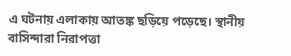এ ঘটনায় এলাকায় আতঙ্ক ছড়িয়ে পড়েছে। স্থানীয় বাসিন্দারা নিরাপত্তা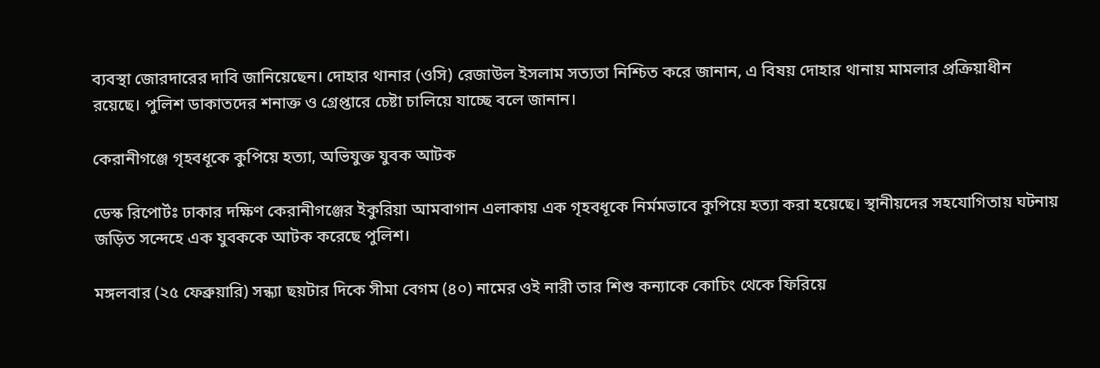ব্যবস্থা জোরদারের দাবি জানিয়েছেন। দোহার থানার (ওসি) রেজাউল ইসলাম সত্যতা নিশ্চিত করে জানান, এ বিষয় দোহার থানায় মামলার প্রক্রিয়াধীন রয়েছে। পুলিশ ডাকাতদের শনাক্ত ও গ্রেপ্তারে চেষ্টা চালিয়ে যাচ্ছে বলে জানান।

কেরানীগঞ্জে গৃহবধূকে কুপিয়ে হত্যা, অভিযুক্ত যুবক আটক

ডেস্ক রিপোর্টঃ ঢাকার দক্ষিণ কেরানীগঞ্জের ইকুরিয়া আমবাগান এলাকায় এক গৃহবধূকে নির্মমভাবে কুপিয়ে হত্যা করা হয়েছে। স্থানীয়দের সহযোগিতায় ঘটনায় জড়িত সন্দেহে এক যুবককে আটক করেছে পুলিশ।

মঙ্গলবার (২৫ ফেব্রুয়ারি) সন্ধ্যা ছয়টার দিকে সীমা বেগম (৪০) নামের ওই নারী তার শিশু কন্যাকে কোচিং থেকে ফিরিয়ে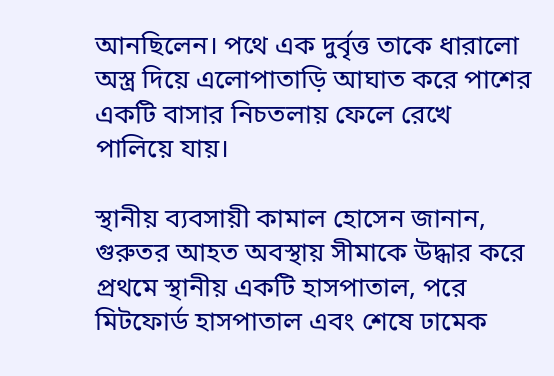আনছিলেন। পথে এক দুর্বৃত্ত তাকে ধারালো অস্ত্র দিয়ে এলোপাতাড়ি আঘাত করে পাশের একটি বাসার নিচতলায় ফেলে রেখে পালিয়ে যায়।

স্থানীয় ব্যবসায়ী কামাল হোসেন জানান, গুরুতর আহত অবস্থায় সীমাকে উদ্ধার করে প্রথমে স্থানীয় একটি হাসপাতাল, পরে মিটফোর্ড হাসপাতাল এবং শেষে ঢামেক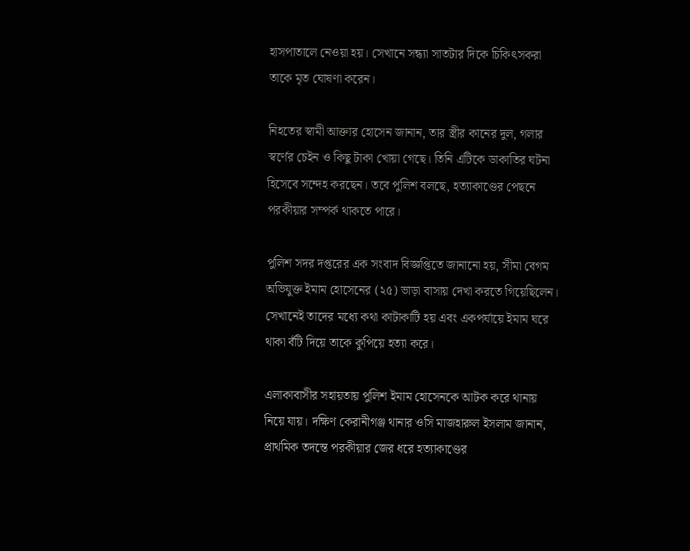হাসপাতালে নেওয়া হয়। সেখানে সন্ধ্যা সাতটার দিকে চিকিৎসকরা তাকে মৃত ঘোষণা করেন।

নিহতের স্বামী আক্তার হোসেন জানান, তার স্ত্রীর কানের দুল, গলার স্বর্ণের চেইন ও কিছু টাকা খোয়া গেছে। তিনি এটিকে ডাকাতির ঘটনা হিসেবে সন্দেহ করছেন। তবে পুলিশ বলছে, হত্যাকাণ্ডের পেছনে পরকীয়ার সম্পর্ক থাকতে পারে।

পুলিশ সদর দপ্তরের এক সংবাদ বিজ্ঞপ্তিতে জানানো হয়, সীমা বেগম অভিযুক্ত ইমাম হোসেনের (২৫) ভাড়া বাসায় দেখা করতে গিয়েছিলেন। সেখানেই তাদের মধ্যে কথা কাটাকাটি হয় এবং একপর্যায়ে ইমাম ঘরে থাকা বঁটি দিয়ে তাকে কুপিয়ে হত্যা করে।

এলাকাবাসীর সহায়তায় পুলিশ ইমাম হোসেনকে আটক করে থানায় নিয়ে যায়। দক্ষিণ কেরানীগঞ্জ থানার ওসি মাজহারুল ইসলাম জানান, প্রাথমিক তদন্তে পরকীয়ার জের ধরে হত্যাকাণ্ডের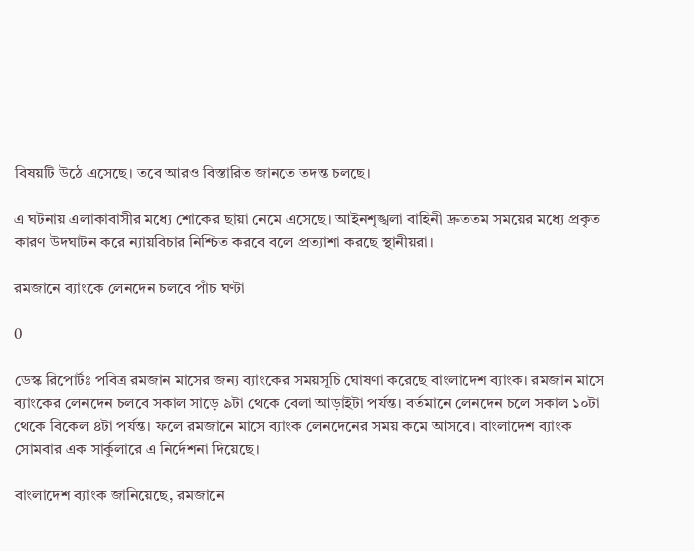বিষয়টি উঠে এসেছে। তবে আরও বিস্তারিত জানতে তদন্ত চলছে।

এ ঘটনায় এলাকাবাসীর মধ্যে শোকের ছায়া নেমে এসেছে। আইনশৃঙ্খলা বাহিনী দ্রুততম সময়ের মধ্যে প্রকৃত কারণ উদঘাটন করে ন্যায়বিচার নিশ্চিত করবে বলে প্রত্যাশা করছে স্থানীয়রা।

রমজানে ব্যাংকে লেনদেন চলবে পাঁচ ঘণ্টা

0

ডেস্ক রিপোর্টঃ পবিত্র রমজান মাসের জন্য ব্যাংকের সময়সূচি ঘোষণা করেছে বাংলাদেশ ব্যাংক। রমজান মাসে ব্যাংকের লেনদেন চলবে সকাল সাড়ে ৯টা থেকে বেলা আড়াইটা পর্যন্ত। বর্তমানে লেনদেন চলে সকাল ১০টা থেকে বিকেল ৪টা পর্যন্ত। ফলে রমজানে মাসে ব্যাংক লেনদেনের সময় কমে আসবে। বাংলাদেশ ব্যাংক সোমবার এক সার্কুলারে এ নির্দেশনা দিয়েছে।

বাংলাদেশ ব্যাংক জানিয়েছে, রমজানে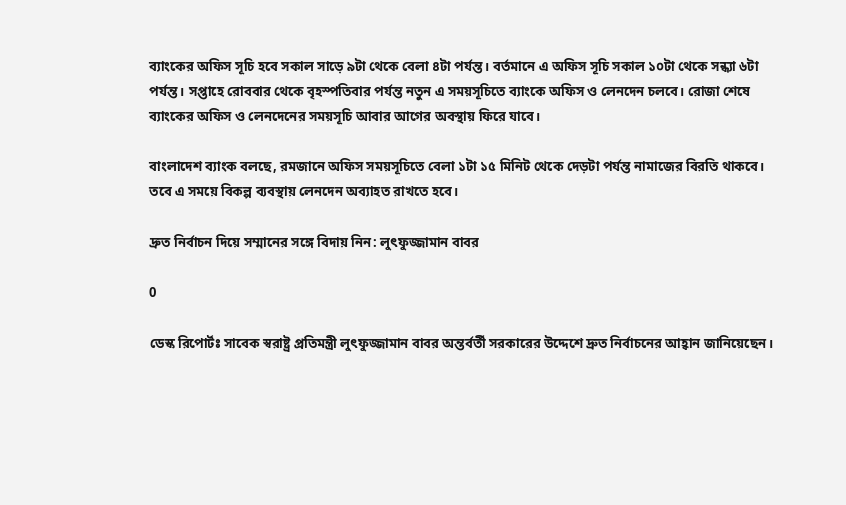ব্যাংকের অফিস সূচি হবে সকাল সাড়ে ৯টা থেকে বেলা ৪টা পর্যন্ত। বর্তমানে এ অফিস সূচি সকাল ১০টা থেকে সন্ধ্যা ৬টা পর্যন্ত। সপ্তাহে রোববার থেকে বৃহস্পতিবার পর্যন্ত নতুন এ সময়সূচিতে ব্যাংকে অফিস ও লেনদেন চলবে। রোজা শেষে ব্যাংকের অফিস ও লেনদেনের সময়সূচি আবার আগের অবস্থায় ফিরে যাবে।

বাংলাদেশ ব্যাংক বলছে, রমজানে অফিস সময়সূচিতে বেলা ১টা ১৫ মিনিট থেকে দেড়টা পর্যন্ত নামাজের বিরতি থাকবে। তবে এ সময়ে বিকল্প ব্যবস্থায় লেনদেন অব্যাহত রাখতে হবে।

দ্রুত নির্বাচন দিয়ে সম্মানের সঙ্গে বিদায় নিন: লুৎফুজ্জামান বাবর

0

ডেস্ক রিপোর্টঃ সাবেক স্বরাষ্ট্র প্রতিমন্ত্রী লুৎফুজ্জামান বাবর অন্তর্বর্তী সরকারের উদ্দেশে দ্রুত নির্বাচনের আহ্বান জানিয়েছেন।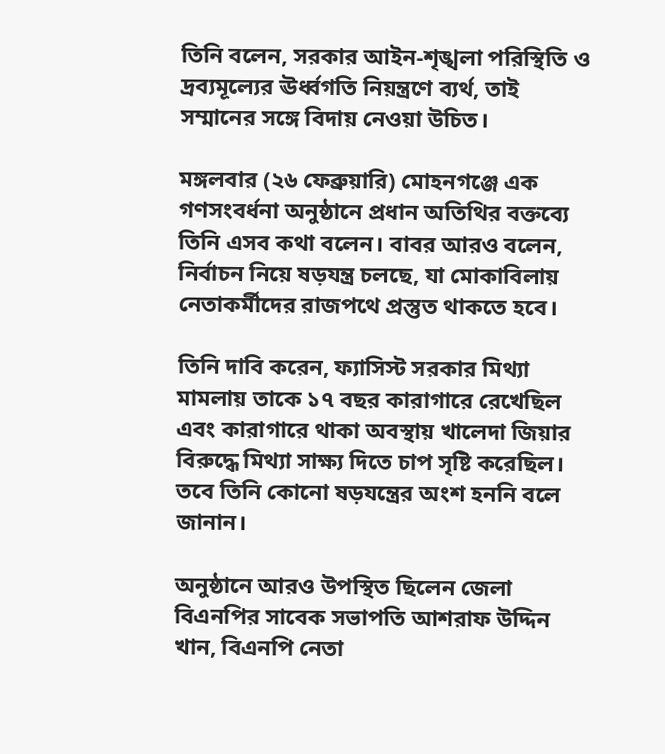তিনি বলেন, সরকার আইন-শৃঙ্খলা পরিস্থিতি ও দ্রব্যমূল্যের ঊর্ধ্বগতি নিয়ন্ত্রণে ব্যর্থ, তাই সম্মানের সঙ্গে বিদায় নেওয়া উচিত।

মঙ্গলবার (২৬ ফেব্রুয়ারি) মোহনগঞ্জে এক গণসংবর্ধনা অনুষ্ঠানে প্রধান অতিথির বক্তব্যে তিনি এসব কথা বলেন। বাবর আরও বলেন, নির্বাচন নিয়ে ষড়যন্ত্র চলছে, যা মোকাবিলায় নেতাকর্মীদের রাজপথে প্রস্তুত থাকতে হবে।

তিনি দাবি করেন, ফ্যাসিস্ট সরকার মিথ্যা মামলায় তাকে ১৭ বছর কারাগারে রেখেছিল এবং কারাগারে থাকা অবস্থায় খালেদা জিয়ার বিরুদ্ধে মিথ্যা সাক্ষ্য দিতে চাপ সৃষ্টি করেছিল। তবে তিনি কোনো ষড়যন্ত্রের অংশ হননি বলে জানান।

অনুষ্ঠানে আরও উপস্থিত ছিলেন জেলা বিএনপির সাবেক সভাপতি আশরাফ উদ্দিন খান, বিএনপি নেতা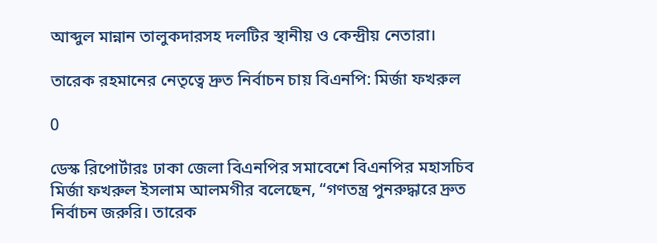আব্দুল মান্নান তালুকদারসহ দলটির স্থানীয় ও কেন্দ্রীয় নেতারা।

তারেক রহমানের নেতৃত্বে দ্রুত নির্বাচন চায় বিএনপি: মির্জা ফখরুল

0

ডেস্ক রিপোর্টারঃ ঢাকা জেলা বিএনপির সমাবেশে বিএনপির মহাসচিব মির্জা ফখরুল ইসলাম আলমগীর বলেছেন, “গণতন্ত্র পুনরুদ্ধারে দ্রুত নির্বাচন জরুরি। তারেক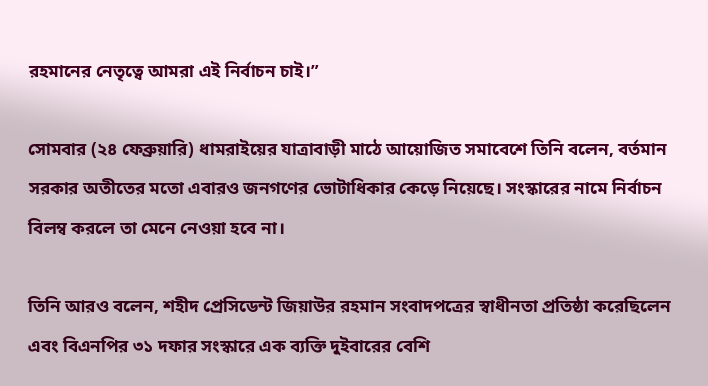রহমানের নেতৃত্বে আমরা এই নির্বাচন চাই।”

সোমবার (২৪ ফেব্রুয়ারি) ধামরাইয়ের যাত্রাবাড়ী মাঠে আয়োজিত সমাবেশে তিনি বলেন, বর্তমান সরকার অতীতের মতো এবারও জনগণের ভোটাধিকার কেড়ে নিয়েছে। সংস্কারের নামে নির্বাচন বিলম্ব করলে তা মেনে নেওয়া হবে না।

তিনি আরও বলেন, শহীদ প্রেসিডেন্ট জিয়াউর রহমান সংবাদপত্রের স্বাধীনতা প্রতিষ্ঠা করেছিলেন এবং বিএনপির ৩১ দফার সংস্কারে এক ব্যক্তি দুইবারের বেশি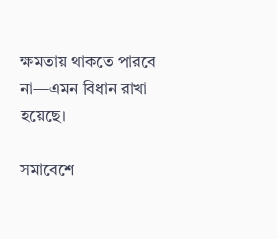ক্ষমতায় থাকতে পারবে না—এমন বিধান রাখা হয়েছে।

সমাবেশে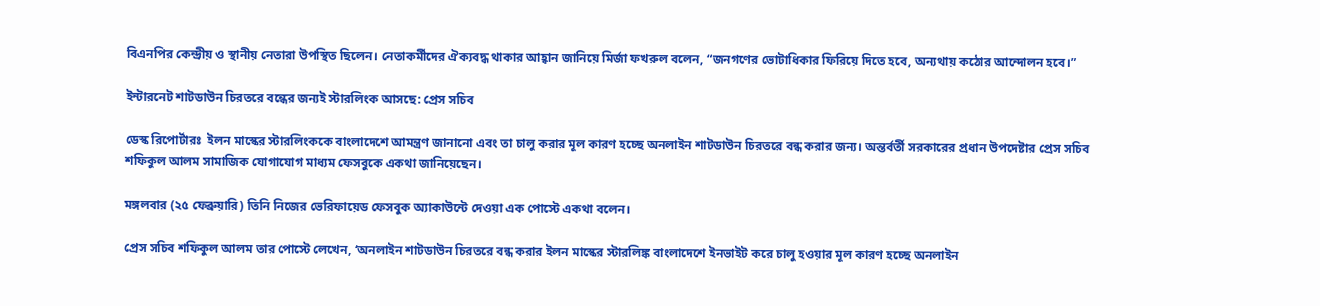বিএনপির কেন্দ্রীয় ও স্থানীয় নেতারা উপস্থিত ছিলেন। নেতাকর্মীদের ঐক্যবদ্ধ থাকার আহ্বান জানিয়ে মির্জা ফখরুল বলেন, “জনগণের ভোটাধিকার ফিরিয়ে দিতে হবে, অন্যথায় কঠোর আন্দোলন হবে।”

ইন্টারনেট শাটডাউন চিরতরে বন্ধের জন্যই স্টারলিংক আসছে: প্রেস সচিব

ডেস্ক রিপোর্টারঃ  ইলন মাস্কের স্টারলিংককে বাংলাদেশে আমন্ত্রণ জানানো এবং তা চালু করার মূল কারণ হচ্ছে অনলাইন শাটডাউন চিরতরে বন্ধ করার জন্য। অন্তর্বর্তী সরকারের প্রধান উপদেষ্টার প্রেস সচিব শফিকুল আলম সামাজিক যোগাযোগ মাধ্যম ফেসবুকে একথা জানিয়েছেন।

মঙ্গলবার (২৫ ফেব্রুয়ারি) তিনি নিজের ভেরিফায়েড ফেসবুক অ্যাকাউন্টে দেওয়া এক পোস্টে একথা বলেন।

প্রেস সচিব শফিকুল আলম তার পোস্টে লেখেন, ‘অনলাইন শাটডাউন চিরতরে বন্ধ করার ইলন মাস্কের স্টারলিঙ্ক বাংলাদেশে ইনভাইট করে চালু হওয়ার মূল কারণ হচ্ছে অনলাইন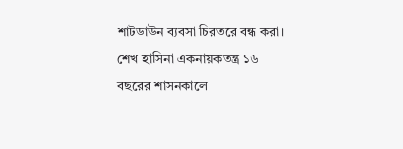শাটডাউন ব্যবসা চিরতরে বন্ধ করা। শেখ হাসিনা একনায়কতন্ত্র ১৬ বছরের শাসনকালে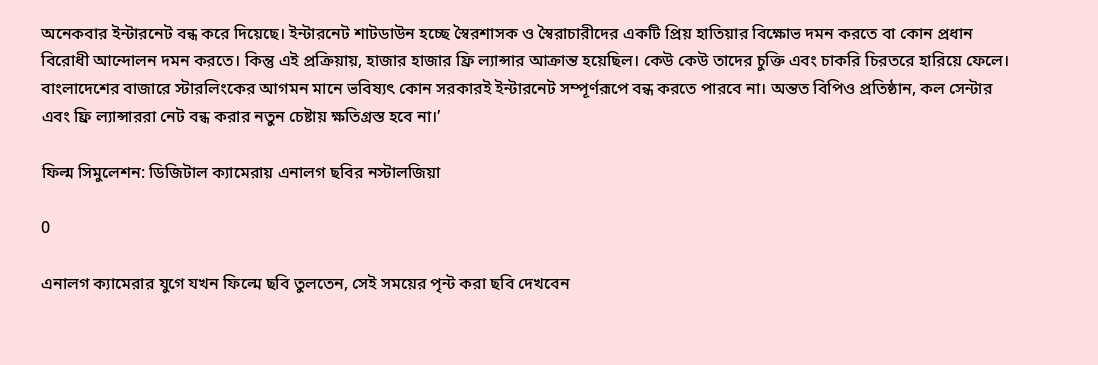অনেকবার ইন্টারনেট বন্ধ করে দিয়েছে। ইন্টারনেট শাটডাউন হচ্ছে স্বৈরশাসক ও স্বৈরাচারীদের একটি প্রিয় হাতিয়ার বিক্ষোভ দমন করতে বা কোন প্রধান বিরোধী আন্দোলন দমন করতে। কিন্তু এই প্রক্রিয়ায়, হাজার হাজার ফ্রি ল্যান্সার আক্রান্ত হয়েছিল। কেউ কেউ তাদের চুক্তি এবং চাকরি চিরতরে হারিয়ে ফেলে। বাংলাদেশের বাজারে স্টারলিংকের আগমন মানে ভবিষ্যৎ কোন সরকারই ইন্টারনেট সম্পূর্ণরূপে বন্ধ করতে পারবে না। অন্তত বিপিও প্রতিষ্ঠান, কল সেন্টার এবং ফ্রি ল্যান্সাররা নেট বন্ধ করার নতুন চেষ্টায় ক্ষতিগ্রস্ত হবে না।’

ফিল্ম সিমুলেশন: ডিজিটাল ক্যামেরায় এনালগ ছবির নস্টালজিয়া

0

এনালগ ক্যামেরার যুগে যখন ফিল্মে ছবি তুলতেন, সেই সময়ের পৃন্ট করা ছবি দেখবেন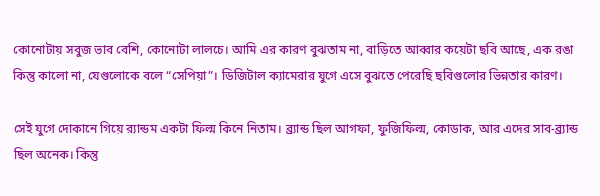কোনোটায় সবুজ ভাব বেশি, কোনোটা লালচে। আমি এর কারণ বুঝতাম না, বাড়িতে আব্বার কয়েটা ছবি আছে, এক রঙা কিন্তু কালো না, যেগুলোকে বলে “সেপিয়া”। ডিজিটাল ক্যামেরার যুগে এসে বুঝতে পেরেছি ছবিগুলোর ভিন্নতার কারণ।

সেই যুগে দোকানে গিয়ে র‍্যান্ডম একটা ফিল্ম কিনে নিতাম। ব্র্যান্ড ছিল আগফা, ফুজিফিল্ম, কোডাক, আর এদের সাব-ব্র্যান্ড ছিল অনেক। কিন্তু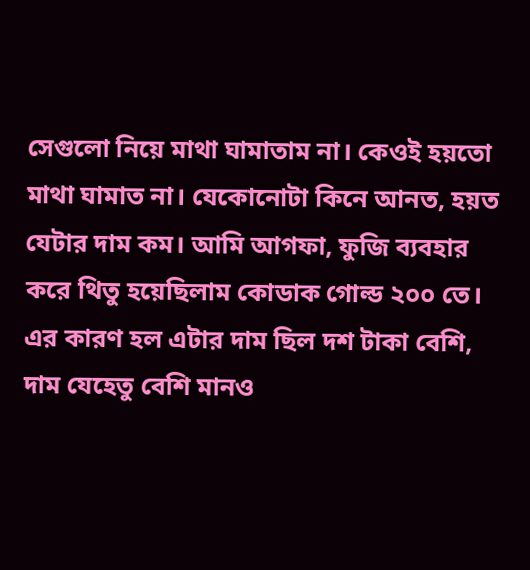সেগুলো নিয়ে মাথা ঘামাতাম না। কেওই হয়তো মাথা ঘামাত না। যেকোনোটা কিনে আনত, হয়ত যেটার দাম কম। আমি আগফা, ফুজি ব্যবহার করে থিতু হয়েছিলাম কোডাক গোল্ড ২০০ তে। এর কারণ হল এটার দাম ছিল দশ টাকা বেশি, দাম যেহেতু বেশি মানও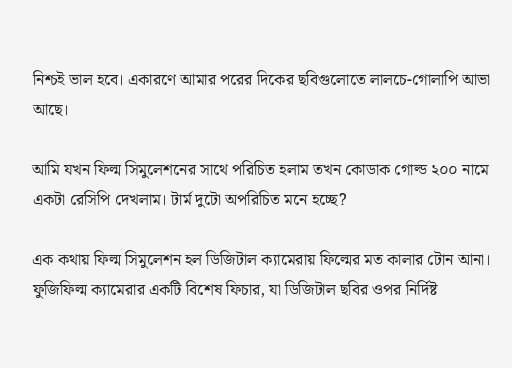নিশ্চই ভাল হবে। একারণে আমার পরের দিকের ছবিগুলোতে লালচে-গোলাপি আভা আছে।

আমি যখন ফিল্ম সিমুলেশনের সাথে পরিচিত হলাম তখন কোডাক গোল্ড ২০০ নামে একটা রেসিপি দেখলাম। টার্ম দুটো অপরিচিত মনে হচ্ছে?

এক কথায় ফিল্ম সিমুলেশন হল ডিজিটাল ক্যামেরায় ফিল্মের মত কালার টোন আনা। ফুজিফিল্ম ক্যামেরার একটি বিশেষ ফিচার, যা ডিজিটাল ছবির ওপর নির্দিষ্ট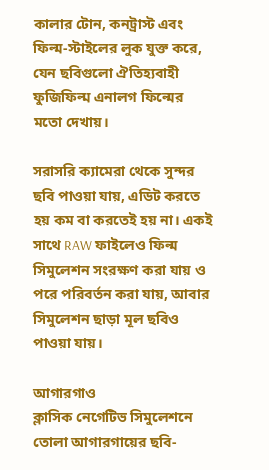কালার টোন, কনট্রাস্ট এবং ফিল্ম-স্টাইলের লুক যুক্ত করে, যেন ছবিগুলো ঐতিহ্যবাহী ফুজিফিল্ম এনালগ ফিল্মের মতো দেখায়।

সরাসরি ক্যামেরা থেকে সুন্দর ছবি পাওয়া যায়, এডিট করতে হয় কম বা করতেই হয় না। একই সাথে RAW ফাইলেও ফিল্ম সিমুলেশন সংরক্ষণ করা যায় ও পরে পরিবর্তন করা যায়, আবার সিমুলেশন ছাড়া মূল ছবিও পাওয়া যায়।

আগারগাও
ক্লাসিক নেগেটিভ সিমুলেশনে তোলা আগারগায়ের ছবি-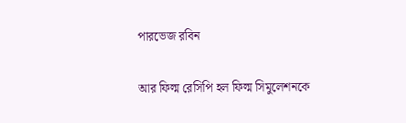পারভেজ রবিন

আর ফিল্ম রেসিপি হল ফিল্ম সিমুলেশনকে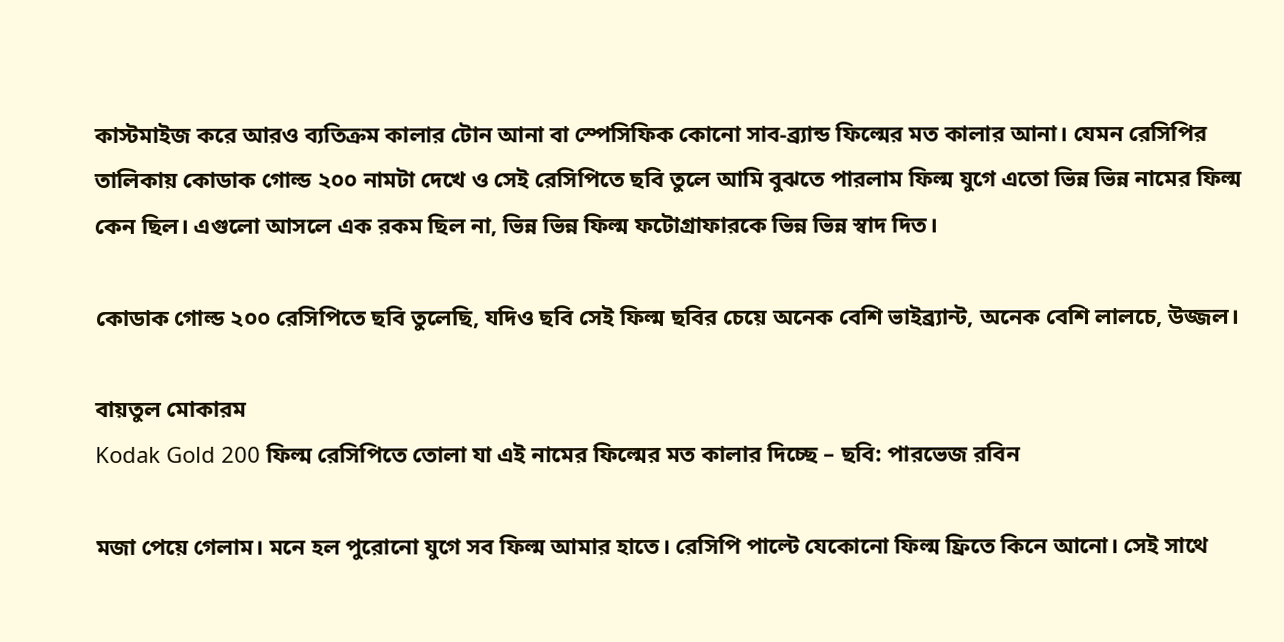কাস্টমাইজ করে আরও ব্যতিক্রম কালার টোন আনা বা স্পেসিফিক কোনো সাব-ব্র্যান্ড ফিল্মের মত কালার আনা। যেমন রেসিপির তালিকায় কোডাক গোল্ড ২০০ নামটা দেখে ও সেই রেসিপিতে ছবি তুলে আমি বুঝতে পারলাম ফিল্ম যুগে এতো ভিন্ন ভিন্ন নামের ফিল্ম কেন ছিল। এগুলো আসলে এক রকম ছিল না, ভিন্ন ভিন্ন ফিল্ম ফটোগ্রাফারকে ভিন্ন ভিন্ন স্বাদ দিত।

কোডাক গোল্ড ২০০ রেসিপিতে ছবি তুলেছি, যদিও ছবি সেই ফিল্ম ছবির চেয়ে অনেক বেশি ভাইব্র্যান্ট, অনেক বেশি লালচে, উজ্জল।

বায়তুল মোকারম
Kodak Gold 200 ফিল্ম রেসিপিতে তোলা যা এই নামের ফিল্মের মত কালার দিচ্ছে – ছবি: পারভেজ রবিন

মজা পেয়ে গেলাম। মনে হল পুরোনো যুগে সব ফিল্ম আমার হাতে। রেসিপি পাল্টে যেকোনো ফিল্ম ফ্রিতে কিনে আনো। সেই সাথে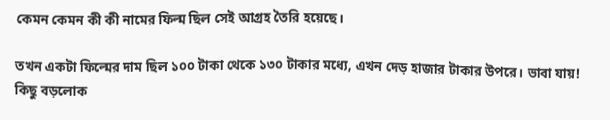কেমন কেমন কী কী নামের ফিল্ম ছিল সেই আগ্রহ তৈরি হয়েছে।

তখন একটা ফিল্মের দাম ছিল ১০০ টাকা থেকে ১৩০ টাকার মধ্যে, এখন দেড় হাজার টাকার উপরে। ভাবা যায়! কিছু বড়লোক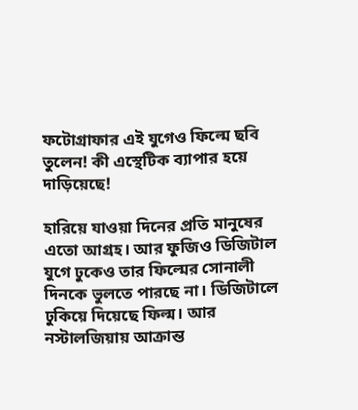ফটোগ্রাফার এই যুগেও ফিল্মে ছবি তুলেন! কী এস্থেটিক ব্যাপার হয়ে দাড়িয়েছে!

হারিয়ে যাওয়া দিনের প্রতি মানুষের এতো আগ্রহ। আর ফুজিও ডিজিটাল যুগে ঢুকেও তার ফিল্মের সোনালী দিনকে ভুলতে পারছে না। ডিজিটালে ঢুকিয়ে দিয়েছে ফিল্ম। আর নস্টালজিয়ায় আক্রান্ত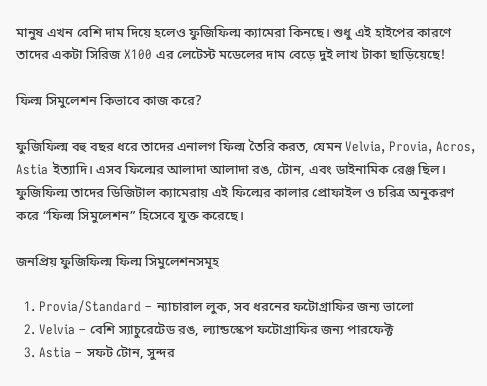মানুষ এখন বেশি দাম দিয়ে হলেও ফুজিফিল্ম ক্যামেরা কিনছে। শুধু এই হাইপের কারণে তাদের একটা সিরিজ X100 এর লেটেস্ট মডেলের দাম বেড়ে দুই লাখ টাকা ছাড়িয়েছে!

ফিল্ম সিমুলেশন কিভাবে কাজ করে?

ফুজিফিল্ম বহু বছর ধরে তাদের এনালগ ফিল্ম তৈরি করত, যেমন Velvia, Provia, Acros, Astia ইত্যাদি। এসব ফিল্মের আলাদা আলাদা রঙ, টোন, এবং ডাইনামিক রেঞ্জ ছিল। ফুজিফিল্ম তাদের ডিজিটাল ক্যামেরায় এই ফিল্মের কালার প্রোফাইল ও চরিত্র অনুকরণ করে “ফিল্ম সিমুলেশন” হিসেবে যুক্ত করেছে।

জনপ্রিয় ফুজিফিল্ম ফিল্ম সিমুলেশনসমূহ

  1. Provia/Standard – ন্যাচারাল লুক, সব ধরনের ফটোগ্রাফির জন্য ভালো
  2. Velvia – বেশি স্যাচুরেটেড রঙ, ল্যান্ডস্কেপ ফটোগ্রাফির জন্য পারফেক্ট
  3. Astia – সফট টোন, সুন্দর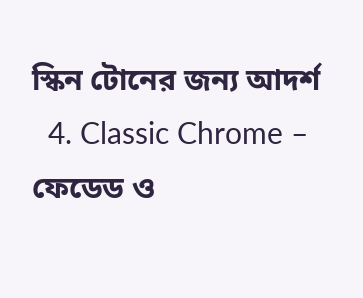স্কিন টোনের জন্য আদর্শ
  4. Classic Chrome – ফেডেড ও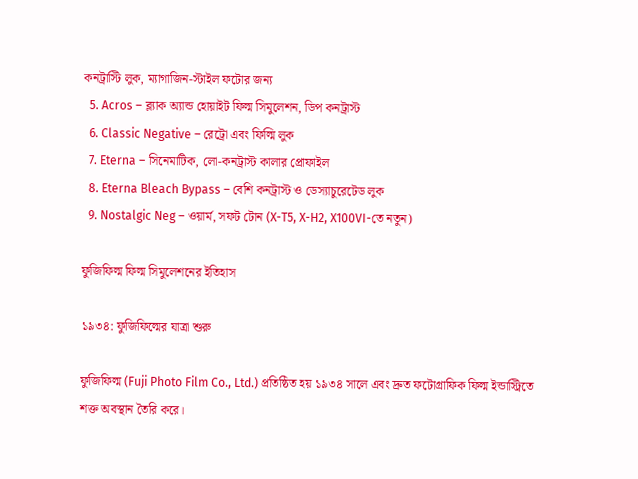কনট্রাস্টি লুক, ম্যাগাজিন-স্টাইল ফটোর জন্য
  5. Acros – ব্ল্যাক অ্যান্ড হোয়াইট ফিল্ম সিমুলেশন, ডিপ কনট্রাস্ট
  6. Classic Negative – রেট্রো এবং ফিল্মি লুক
  7. Eterna – সিনেমাটিক, লো-কনট্রাস্ট কালার প্রোফাইল
  8. Eterna Bleach Bypass – বেশি কনট্রাস্ট ও ডেস্যাচুরেটেড লুক
  9. Nostalgic Neg – ওয়ার্ম, সফট টোন (X-T5, X-H2, X100VI-তে নতুন)

ফুজিফিল্ম ফিল্ম সিমুলেশনের ইতিহাস

১৯৩৪: ফুজিফিল্মের যাত্রা শুরু

ফুজিফিল্ম (Fuji Photo Film Co., Ltd.) প্রতিষ্ঠিত হয় ১৯৩৪ সালে এবং দ্রুত ফটোগ্রাফিক ফিল্ম ইন্ডাস্ট্রিতে শক্ত অবস্থান তৈরি করে।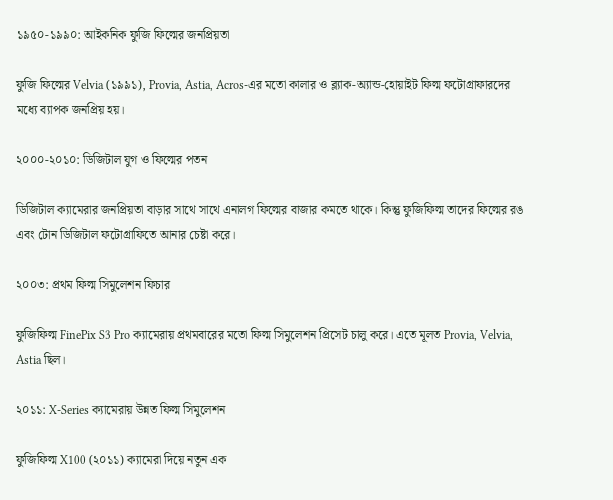১৯৫০-১৯৯০: আইকনিক ফুজি ফিল্মের জনপ্রিয়তা

ফুজি ফিল্মের Velvia (১৯৯১), Provia, Astia, Acros-এর মতো কালার ও ব্ল্যাক-অ্যান্ড-হোয়াইট ফিল্ম ফটোগ্রাফারদের মধ্যে ব্যাপক জনপ্রিয় হয়।

২০০০-২০১০: ডিজিটাল যুগ ও ফিল্মের পতন

ডিজিটাল ক্যামেরার জনপ্রিয়তা বাড়ার সাথে সাথে এনালগ ফিল্মের বাজার কমতে থাকে। কিন্তু ফুজিফিল্ম তাদের ফিল্মের রঙ এবং টোন ডিজিটাল ফটোগ্রাফিতে আনার চেষ্টা করে।

২০০৩: প্রথম ফিল্ম সিমুলেশন ফিচার

ফুজিফিল্ম FinePix S3 Pro ক্যামেরায় প্রথমবারের মতো ফিল্ম সিমুলেশন প্রিসেট চালু করে। এতে মূলত Provia, Velvia, Astia ছিল।

২০১১: X-Series ক্যামেরায় উন্নত ফিল্ম সিমুলেশন

ফুজিফিল্ম X100 (২০১১) ক্যামেরা দিয়ে নতুন এক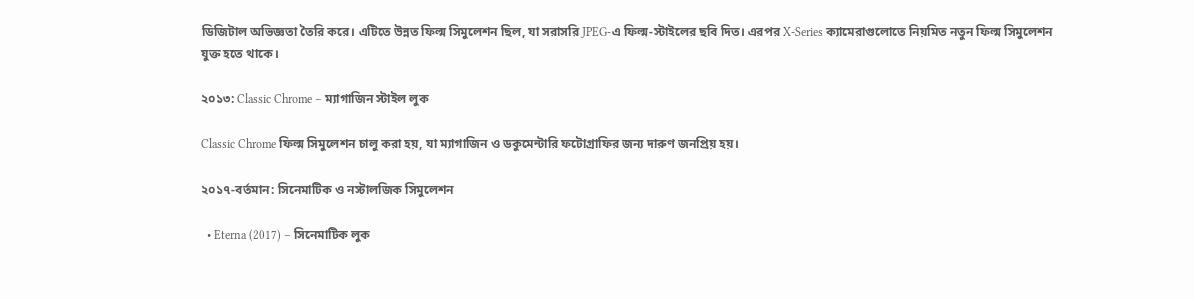ডিজিটাল অভিজ্ঞতা তৈরি করে। এটিতে উন্নত ফিল্ম সিমুলেশন ছিল, যা সরাসরি JPEG-এ ফিল্ম-স্টাইলের ছবি দিত। এরপর X-Series ক্যামেরাগুলোতে নিয়মিত নতুন ফিল্ম সিমুলেশন যুক্ত হতে থাকে।

২০১৩: Classic Chrome – ম্যাগাজিন স্টাইল লুক

Classic Chrome ফিল্ম সিমুলেশন চালু করা হয়, যা ম্যাগাজিন ও ডকুমেন্টারি ফটোগ্রাফির জন্য দারুণ জনপ্রিয় হয়।

২০১৭-বর্তমান: সিনেমাটিক ও নস্টালজিক সিমুলেশন

  • Eterna (2017) – সিনেমাটিক লুক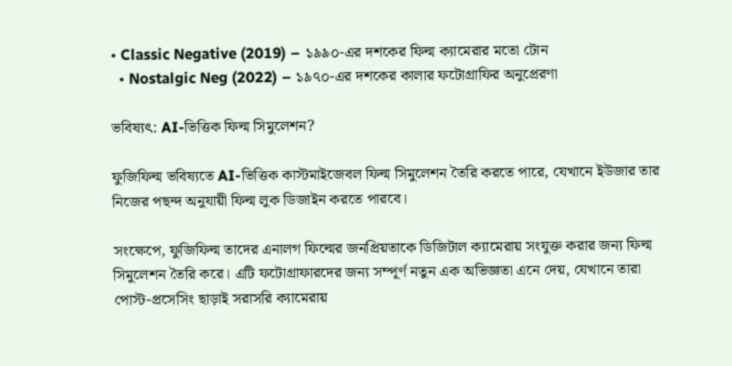• Classic Negative (2019) – ১৯৯০-এর দশকের ফিল্ম ক্যামেরার মতো টোন
  • Nostalgic Neg (2022) – ১৯৭০-এর দশকের কালার ফটোগ্রাফির অনুপ্রেরণা

ভবিষ্যৎ: AI-ভিত্তিক ফিল্ম সিমুলেশন?

ফুজিফিল্ম ভবিষ্যতে AI-ভিত্তিক কাস্টমাইজেবল ফিল্ম সিমুলেশন তৈরি করতে পারে, যেখানে ইউজার তার নিজের পছন্দ অনুযায়ী ফিল্ম লুক ডিজাইন করতে পারবে।

সংক্ষেপে, ফুজিফিল্ম তাদের এনালগ ফিল্মের জনপ্রিয়তাকে ডিজিটাল ক্যামেরায় সংযুক্ত করার জন্য ফিল্ম সিমুলেশন তৈরি করে। এটি ফটোগ্রাফারদের জন্য সম্পূর্ণ নতুন এক অভিজ্ঞতা এনে দেয়, যেখানে তারা পোস্ট-প্রসেসিং ছাড়াই সরাসরি ক্যামেরায়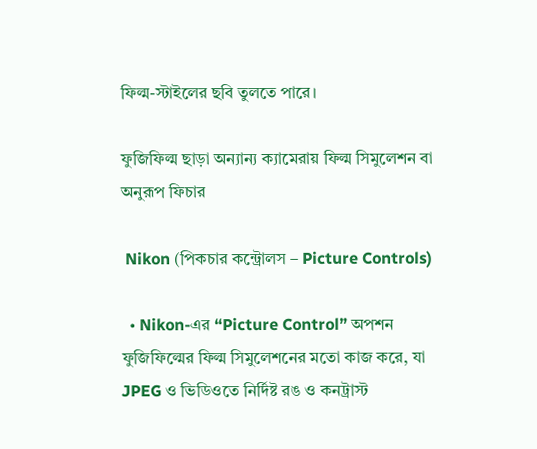ফিল্ম-স্টাইলের ছবি তুলতে পারে।

ফুজিফিল্ম ছাড়া অন্যান্য ক্যামেরায় ফিল্ম সিমুলেশন বা অনুরূপ ফিচার

 Nikon (পিকচার কন্ট্রোলস – Picture Controls)

  • Nikon-এর “Picture Control” অপশন ফুজিফিল্মের ফিল্ম সিমুলেশনের মতো কাজ করে, যা JPEG ও ভিডিওতে নির্দিষ্ট রঙ ও কনট্রাস্ট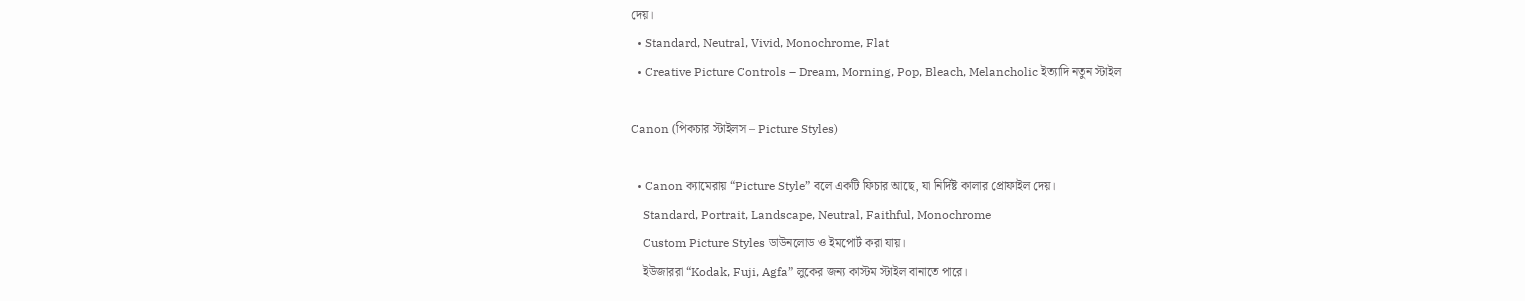দেয়।
  • Standard, Neutral, Vivid, Monochrome, Flat
  • Creative Picture Controls – Dream, Morning, Pop, Bleach, Melancholic ইত্যাদি নতুন স্টাইল

Canon (পিকচার স্টাইলস – Picture Styles)

  • Canon ক্যামেরায় “Picture Style” বলে একটি ফিচার আছে, যা নির্দিষ্ট কালার প্রোফাইল দেয়।
    Standard, Portrait, Landscape, Neutral, Faithful, Monochrome
    Custom Picture Styles ডাউনলোড ও ইমপোর্ট করা যায়।
    ইউজাররা “Kodak, Fuji, Agfa” লুকের জন্য কাস্টম স্টাইল বানাতে পারে।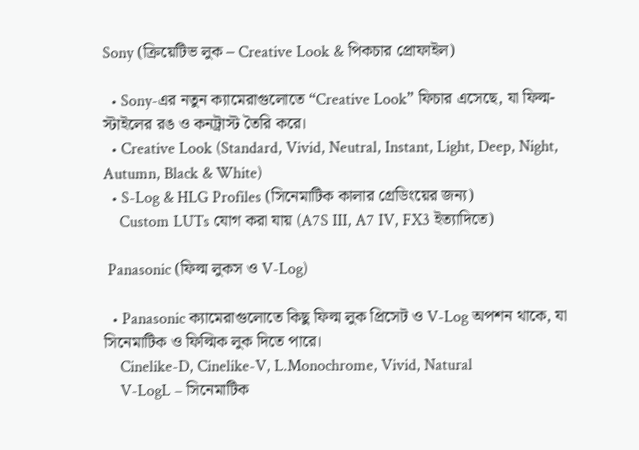Sony (ক্রিয়েটিভ লুক – Creative Look & পিকচার প্রোফাইল)

  • Sony-এর নতুন ক্যামেরাগুলোতে “Creative Look” ফিচার এসেছে, যা ফিল্ম-স্টাইলের রঙ ও কনট্রাস্ট তৈরি করে।
  • Creative Look (Standard, Vivid, Neutral, Instant, Light, Deep, Night, Autumn, Black & White)
  • S-Log & HLG Profiles (সিনেমাটিক কালার গ্রেডিংয়ের জন্য)
    Custom LUTs যোগ করা যায় (A7S III, A7 IV, FX3 ইত্যাদিতে)

 Panasonic (ফিল্ম লুকস ও V-Log)

  • Panasonic ক্যামেরাগুলোতে কিছু ফিল্ম লুক প্রিসেট ও V-Log অপশন থাকে, যা সিনেমাটিক ও ফিল্মিক লুক দিতে পারে।
    Cinelike-D, Cinelike-V, L.Monochrome, Vivid, Natural
    V-LogL – সিনেমাটিক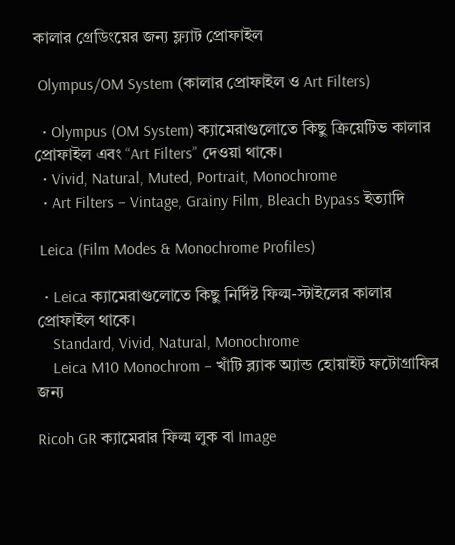কালার গ্রেডিংয়ের জন্য ফ্ল্যাট প্রোফাইল

 Olympus/OM System (কালার প্রোফাইল ও Art Filters)

  • Olympus (OM System) ক্যামেরাগুলোতে কিছু ক্রিয়েটিভ কালার প্রোফাইল এবং “Art Filters” দেওয়া থাকে।
  • Vivid, Natural, Muted, Portrait, Monochrome
  • Art Filters – Vintage, Grainy Film, Bleach Bypass ইত্যাদি

 Leica (Film Modes & Monochrome Profiles)

  • Leica ক্যামেরাগুলোতে কিছু নির্দিষ্ট ফিল্ম-স্টাইলের কালার প্রোফাইল থাকে।
    Standard, Vivid, Natural, Monochrome
    Leica M10 Monochrom – খাঁটি ব্ল্যাক অ্যান্ড হোয়াইট ফটোগ্রাফির জন্য

Ricoh GR ক্যামেরার ফিল্ম লুক বা Image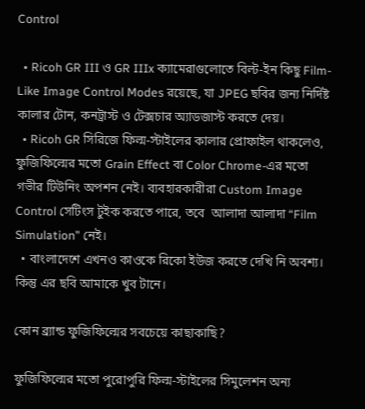Control

  • Ricoh GR III ও GR IIIx ক্যামেরাগুলোতে বিল্ট-ইন কিছু Film-Like Image Control Modes রয়েছে, যা JPEG ছবির জন্য নির্দিষ্ট কালার টোন, কনট্রাস্ট ও টেক্সচার অ্যাডজাস্ট করতে দেয়।
  • Ricoh GR সিরিজে ফিল্ম-স্টাইলের কালার প্রোফাইল থাকলেও, ফুজিফিল্মের মতো Grain Effect বা Color Chrome-এর মতো গভীর টিউনিং অপশন নেই। ব্যবহারকারীরা Custom Image Control সেটিংস টুইক করতে পারে, তবে  আলাদা আলাদা “Film Simulation” নেই।
  • বাংলাদেশে এখনও কাওকে রিকো ইউজ করতে দেখি নি অবশ্য। কিন্তু এর ছবি আমাকে খুব টানে।

কোন ব্র্যান্ড ফুজিফিল্মের সবচেয়ে কাছাকাছি?

ফুজিফিল্মের মতো পুরোপুরি ফিল্ম-স্টাইলের সিমুলেশন অন্য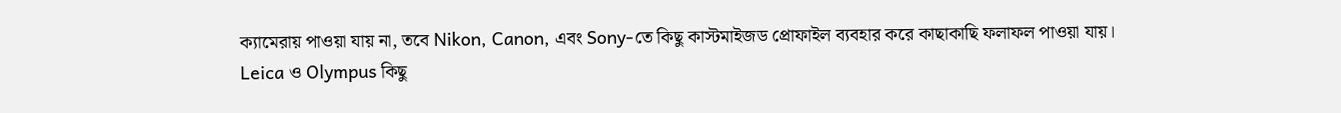ক্যামেরায় পাওয়া যায় না, তবে Nikon, Canon, এবং Sony-তে কিছু কাস্টমাইজড প্রোফাইল ব্যবহার করে কাছাকাছি ফলাফল পাওয়া যায়।
Leica ও Olympus কিছু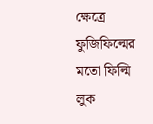ক্ষেত্রে ফুজিফিল্মের মতো ফিল্মি লুক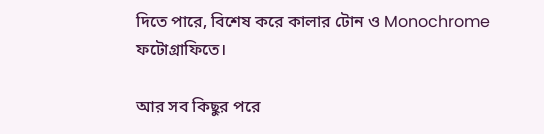দিতে পারে, বিশেষ করে কালার টোন ও Monochrome ফটোগ্রাফিতে।

আর সব কিছুর পরে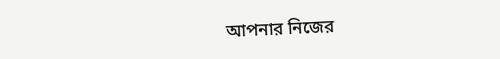আপনার নিজের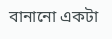বানানো একটা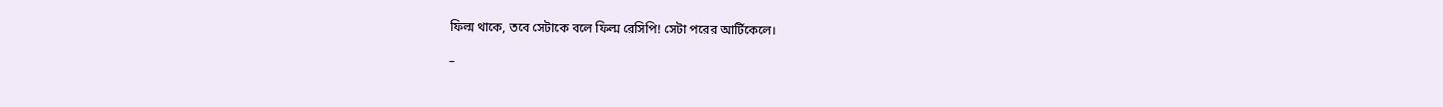ফিল্ম থাকে, তবে সেটাকে বলে ফিল্ম রেসিপি! সেটা পরের আর্টিকেলে।

–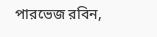পারভেজ রবিন,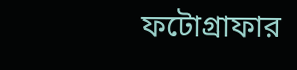ফটোগ্রাফার